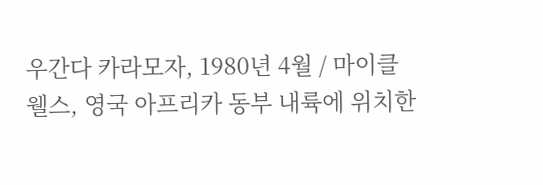우간다 카라모자, 1980년 4월 / 마이클 웰스, 영국 아프리카 동부 내륙에 위치한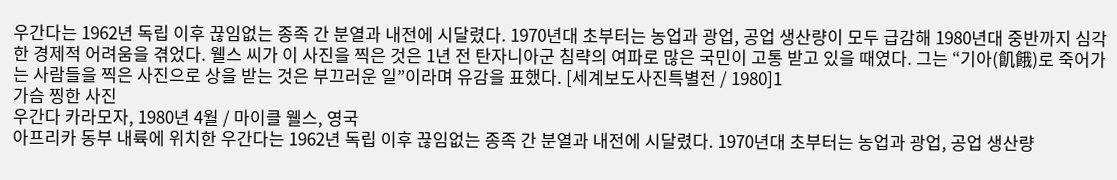우간다는 1962년 독립 이후 끊임없는 종족 간 분열과 내전에 시달렸다. 1970년대 초부터는 농업과 광업, 공업 생산량이 모두 급감해 1980년대 중반까지 심각한 경제적 어려움을 겪었다. 웰스 씨가 이 사진을 찍은 것은 1년 전 탄자니아군 침략의 여파로 많은 국민이 고통 받고 있을 때였다. 그는 “기아(飢餓)로 죽어가는 사람들을 찍은 사진으로 상을 받는 것은 부끄러운 일”이라며 유감을 표했다. [세계보도사진특별전 / 1980]1
가슴 찡한 사진
우간다 카라모자, 1980년 4월 / 마이클 웰스, 영국
아프리카 동부 내륙에 위치한 우간다는 1962년 독립 이후 끊임없는 종족 간 분열과 내전에 시달렸다. 1970년대 초부터는 농업과 광업, 공업 생산량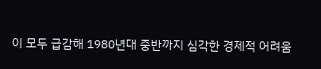이 모두 급감해 1980년대 중반까지 심각한 경제적 어려움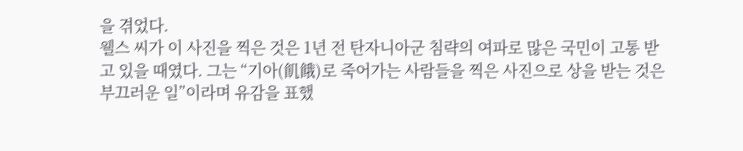을 겪었다.
웰스 씨가 이 사진을 찍은 것은 1년 전 탄자니아군 침략의 여파로 많은 국민이 고통 받고 있을 때였다. 그는 “기아(飢餓)로 죽어가는 사람들을 찍은 사진으로 상을 받는 것은 부끄러운 일”이라며 유감을 표했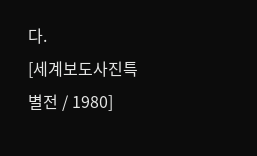다.
[세계보도사진특별전 / 1980]